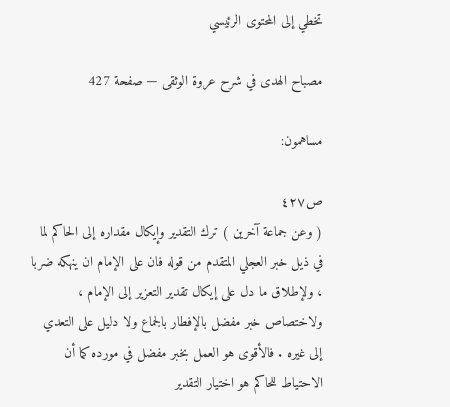تخطي إلى المحتوى الرئيسي

مصباح الهدى في شرح عروة الوثقى — صفحة 427

مساهمون:

ص٤٢٧
( وعن جماعة آخرين ) ترك التقدير وإيكال مقداره إلى الحاكم لما في ذيل خبر العجلي المتقدم من قوله فان على الإمام ان ينهكه ضربا ، ولإطلاق ما دل على إيكال تقدير التعزير إلى الإمام ، ولاختصاص خبر مفضل بالإفطار بالجماع ولا دليل على التعدي إلى غيره . فالأقوى هو العمل بخبر مفضل في مورده كما أن الاحتياط للحاكم هو اختيار التقدير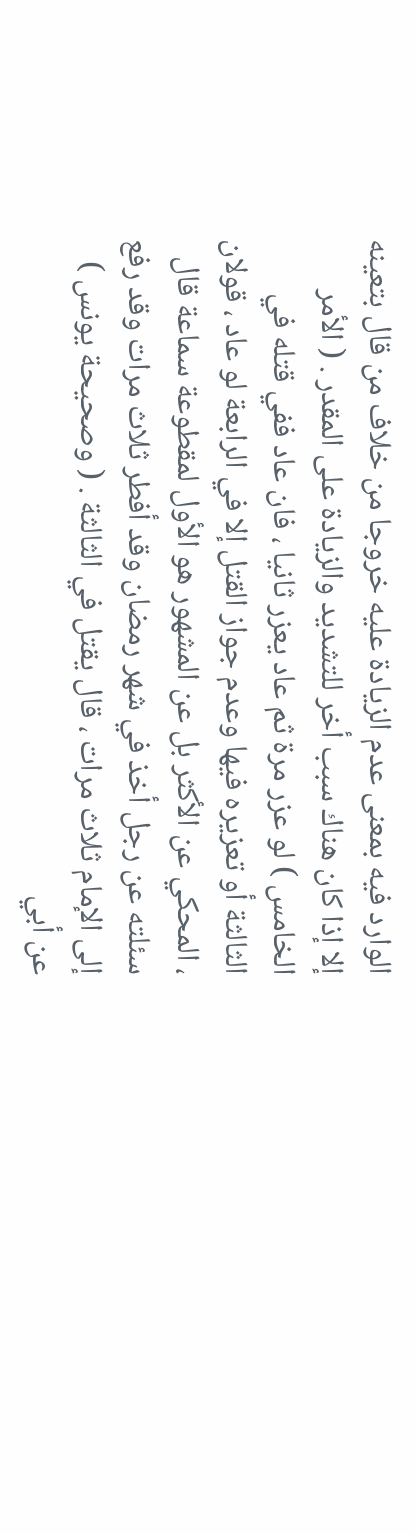الوارد فيه بمعنى عدم الزيادة عليه خروجا من خلاف من قال بتعينه إلا إذا كان هناك سبب أخر للتشديد والزيادة على المقدر . ( الأمر الخامس ) لو عزر مرة ثم عاد يعزر ثانيا ، فان عاد ففي قتله في الثالثة أو تعزيره فيها وعدم جواز القتل إلا في الرابعة لو عاد ، قولان ، المحكي عن الأكثر بل عن المشهور هو الأول لمقطوعة سماعة قال سئلته عن رجل أخذ في شهر رمضان وقد أفطر ثلاث مرات وقد رفع إلى الإمام ثلاث مرات ، قال يقتل في الثالثة . ( وصحيحة يونس ) عن أبي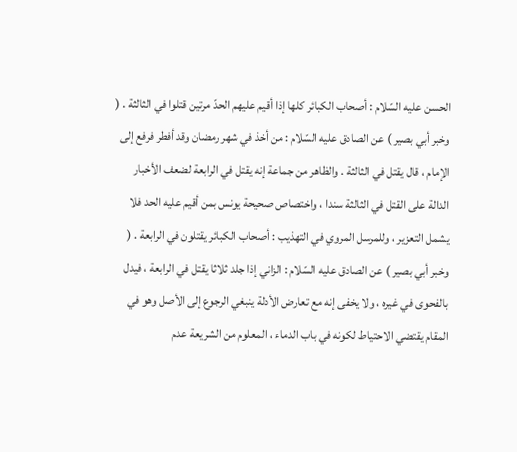الحسن عليه السّلام : أصحاب الكبائر كلها إذا أقيم عليهم الحدّ مرتين قتلوا في الثالثة . ( وخبر أبي بصير ) عن الصادق عليه السّلام : من أخذ في شهر رمضان وقد أفطر فرفع إلى الإمام ، قال يقتل في الثالثة . والظاهر من جماعة إنه يقتل في الرابعة لضعف الأخبار الدالة على القتل في الثالثة سندا ، واختصاص صحيحة يونس بمن أقيم عليه الحد فلا يشمل التعزير ، وللمرسل المروي في التهذيب : أصحاب الكبائر يقتلون في الرابعة . ( وخبر أبي بصير ) عن الصادق عليه السّلام : الزاني إذا جلد ثلاثا يقتل في الرابعة ، فيدل بالفحوى في غيره ، ولا يخفى إنه مع تعارض الأدلة ينبغي الرجوع إلى الأصل وهو في المقام يقتضي الاحتياط لكونه في باب الدماء ، المعلوم من الشريعة عدم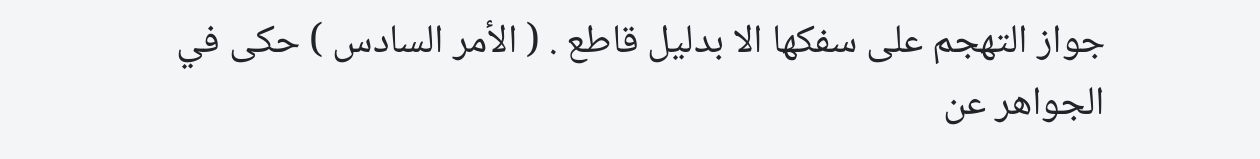جواز التهجم على سفكها الا بدليل قاطع . ( الأمر السادس ) حكى في الجواهر عن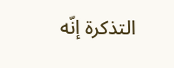التذكرة إنّه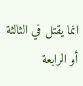انما يقتل في الثالثة أو الرابعة